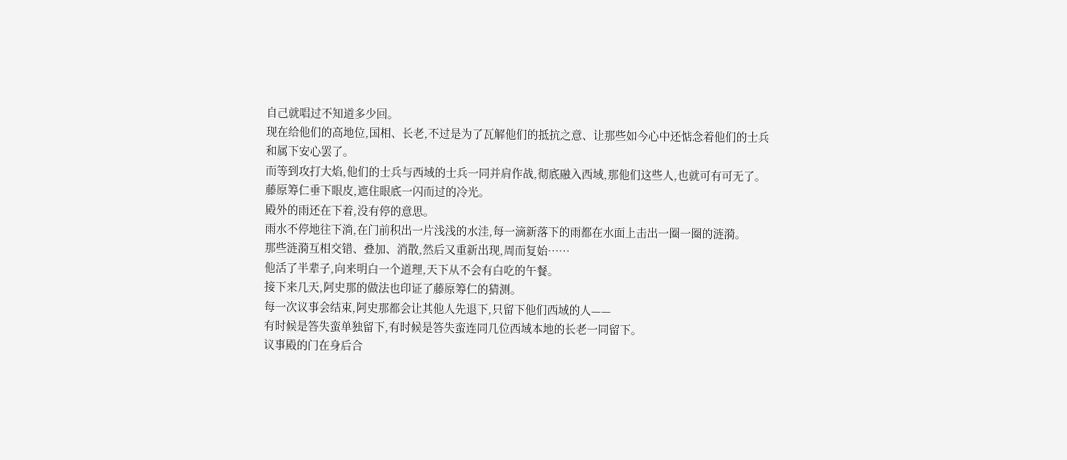自己就唱过不知道多少回。
现在给他们的高地位,国相、长老,不过是为了瓦解他们的抵抗之意、让那些如今心中还惦念着他们的士兵和属下安心罢了。
而等到攻打大焰,他们的士兵与西域的士兵一同并肩作战,彻底融入西域,那他们这些人,也就可有可无了。
藤原筹仁垂下眼皮,遮住眼底一闪而过的冷光。
殿外的雨还在下着,没有停的意思。
雨水不停地往下淌,在门前积出一片浅浅的水洼,每一滴新落下的雨都在水面上击出一圈一圈的涟漪。
那些涟漪互相交错、叠加、消散,然后又重新出现,周而复始……
他活了半辈子,向来明白一个道理,天下从不会有白吃的午餐。
接下来几天,阿史那的做法也印证了藤原筹仁的猜测。
每一次议事会结束,阿史那都会让其他人先退下,只留下他们西域的人——
有时候是答失蛮单独留下,有时候是答失蛮连同几位西域本地的长老一同留下。
议事殿的门在身后合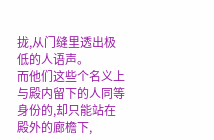拢,从门缝里透出极低的人语声。
而他们这些个名义上与殿内留下的人同等身份的,却只能站在殿外的廊檐下,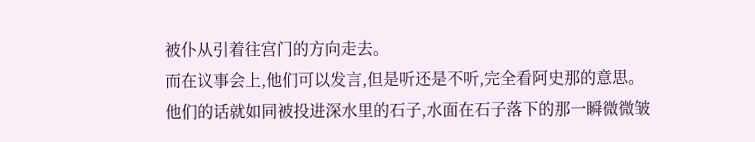被仆从引着往宫门的方向走去。
而在议事会上,他们可以发言,但是听还是不听,完全看阿史那的意思。
他们的话就如同被投进深水里的石子,水面在石子落下的那一瞬微微皱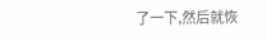了一下,然后就恢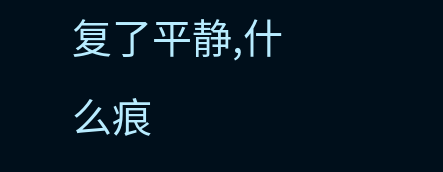复了平静,什么痕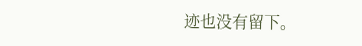迹也没有留下。